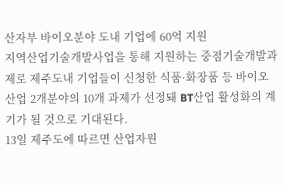산자부 바이오분야 도내 기업에 60억 지원
지역산업기술개발사업을 통해 지원하는 중점기술개발과제로 제주도내 기업들이 신청한 식품·화장품 등 바이오산업 2개분야의 10개 과제가 선정돼 BT산업 활성화의 계기가 될 것으로 기대된다.
13일 제주도에 따르면 산업자원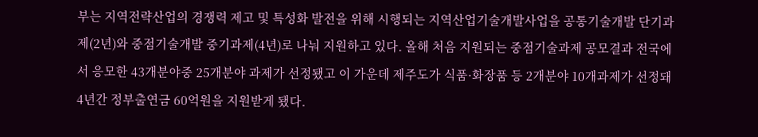부는 지역전략산업의 경쟁력 제고 및 특성화 발전을 위해 시행되는 지역산업기술개발사업을 공통기술개발 단기과제(2년)와 중점기술개발 중기과제(4년)로 나눠 지원하고 있다. 올해 처음 지원되는 중점기술과제 공모결과 전국에서 응모한 43개분야중 25개분야 과제가 선정됐고 이 가운데 제주도가 식품·화장품 등 2개분야 10개과제가 선정돼 4년간 정부출연금 60억원을 지원받게 됐다.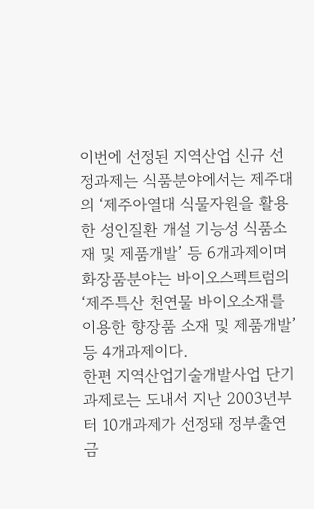이번에 선정된 지역산업 신규 선정과제는 식품분야에서는 제주대의 ‘제주아열대 식물자원을 활용한 성인질환 개설 기능성 식품소재 및 제품개발’ 등 6개과제이며 화장품분야는 바이오스펙트럼의 ‘제주특산 천연물 바이오소재를 이용한 향장품 소재 및 제품개발’ 등 4개과제이다.
한편 지역산업기술개발사업 단기과제로는 도내서 지난 2003년부터 10개과제가 선정돼 정부출연금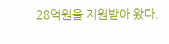28억원을 지원받아 왔다.